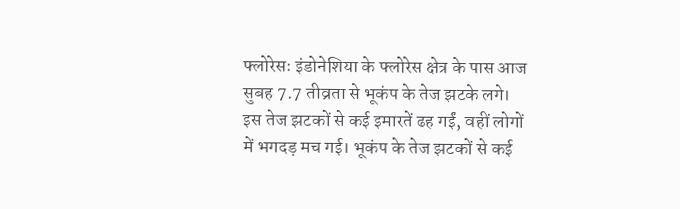फ्लोरेसः इंडोनेशिया के फ्लोरेस क्षेत्र के पास आज सुबह 7.7 तीव्रता से भूकंप के तेज झटके लगे। इस तेज झटकों से कई इमारतें ढह गईं, वहीं लोगों में भगदड़ मच गई। भूकंप के तेज झटकों से कई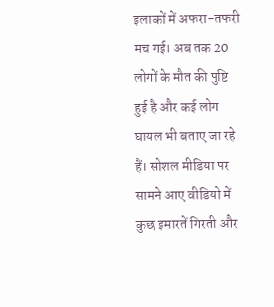इलाकों में अफरा-तफरी मच गई। अब तक 20 लोगों के मौत की पुष्टि हुई है और कई लोग घायल भी बताए जा रहे हैं। सोशल मीडिया पर सामने आए वीडियो में कुछ इमारतें गिरती और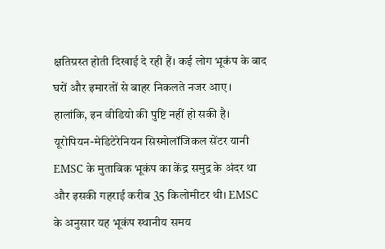क्षतिग्रस्त होती दिखाई दे रही हैं। कई लोग भूकंप के बाद घरों और इमारतों से बाहर निकलते नजर आए। हालांकि, इन वीडियो की पुष्टि नहीं हो सकी है।
यूरोपियन-मेडिटेरेनियन सिस्मोलॉजिकल सेंटर यानी EMSC के मुताबिक भूकंप का केंद्र समुद्र के अंदर था और इसकी गहराई करीब 35 किलोमीटर थी। EMSC के अनुसार यह भूकंप स्थानीय समय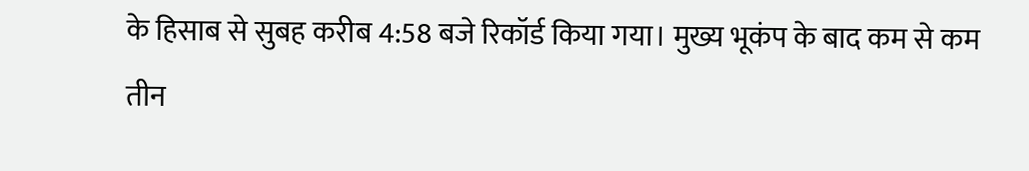के हिसाब से सुबह करीब 4:58 बजे रिकॉर्ड किया गया। मुख्य भूकंप के बाद कम से कम तीन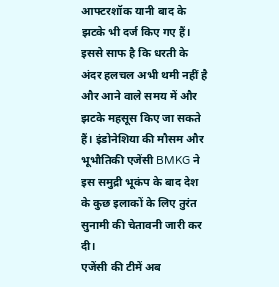आफ्टरशॉक यानी बाद के झटके भी दर्ज किए गए हैं। इससे साफ है कि धरती के अंदर हलचल अभी थमी नहीं है और आने वाले समय में और झटके महसूस किए जा सकते हैं। इंडोनेशिया की मौसम और भूभौतिकी एजेंसी BMKG ने इस समुद्री भूकंप के बाद देश के कुछ इलाकों के लिए तुरंत सुनामी की चेतावनी जारी कर दी।
एजेंसी की टीमें अब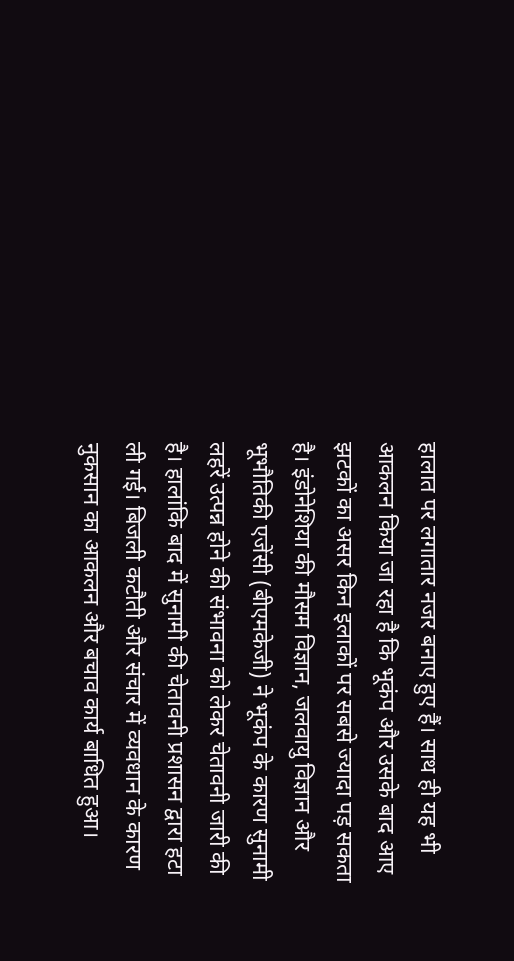हालात पर लगातार नजर बनाए हुए हैं। साथ ही यह भी आकलन किया जा रहा है कि भूकंप और उसके बाद आए झटकों का असर किन इलाकों पर सबसे ज्यादा पड़ सकता है। इंडोनेशिया की मौसम विज्ञान, जलवायु विज्ञान और भूभौतिकी एजेंसी (बीएमकेजी) ने भूकंप के कारण सुनामी लहरें उत्पन्न होने की संभावना को लेकर चेतावनी जारी की है। हालांकि बाद में सुनामी की चेतावनी प्रशासन द्वारा हटा ली गई। बिजली कटौती और संचार में व्यवधान के कारण नुकसान का आकलन और बचाव कार्य बाधित हुआ।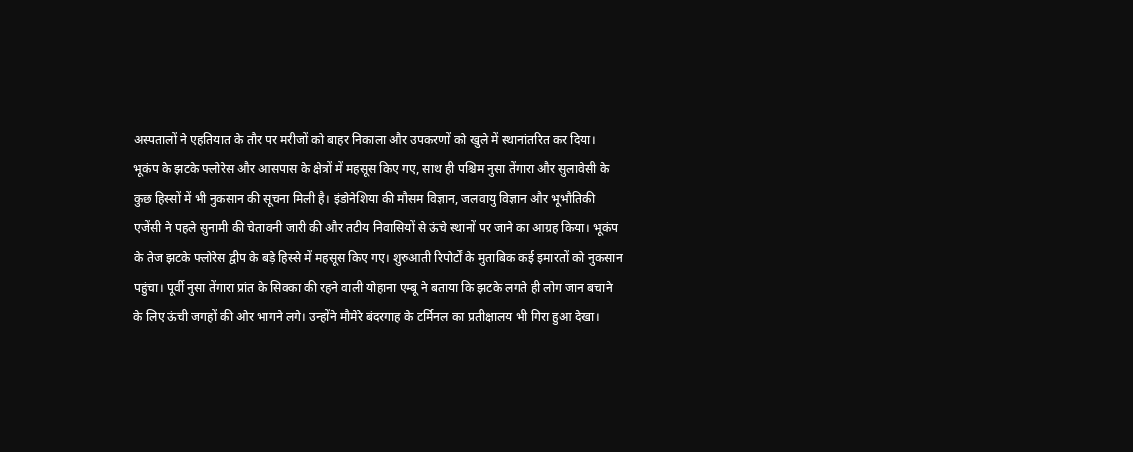अस्पतालों ने एहतियात के तौर पर मरीजों को बाहर निकाला और उपकरणों को खुले में स्थानांतरित कर दिया।
भूकंप के झटके फ्लोरेस और आसपास के क्षेत्रों में महसूस किए गए, साथ ही पश्चिम नुसा तेंगारा और सुलावेसी के कुछ हिस्सों में भी नुकसान की सूचना मिली है। इंडोनेशिया की मौसम विज्ञान, जलवायु विज्ञान और भूभौतिकी एजेंसी ने पहले सुनामी की चेतावनी जारी की और तटीय निवासियों से ऊंचे स्थानों पर जाने का आग्रह किया। भूकंप के तेज झटके फ्लोरेस द्वीप के बड़े हिस्से में महसूस किए गए। शुरुआती रिपोर्टों के मुताबिक कई इमारतों को नुकसान पहुंचा। पूर्वी नुसा तेंगारा प्रांत के सिक्का की रहने वाली योहाना एम्बू ने बताया कि झटके लगते ही लोग जान बचाने के लिए ऊंची जगहों की ओर भागने लगे। उन्होंने मौमेरे बंदरगाह के टर्मिनल का प्रतीक्षालय भी गिरा हुआ देखा।